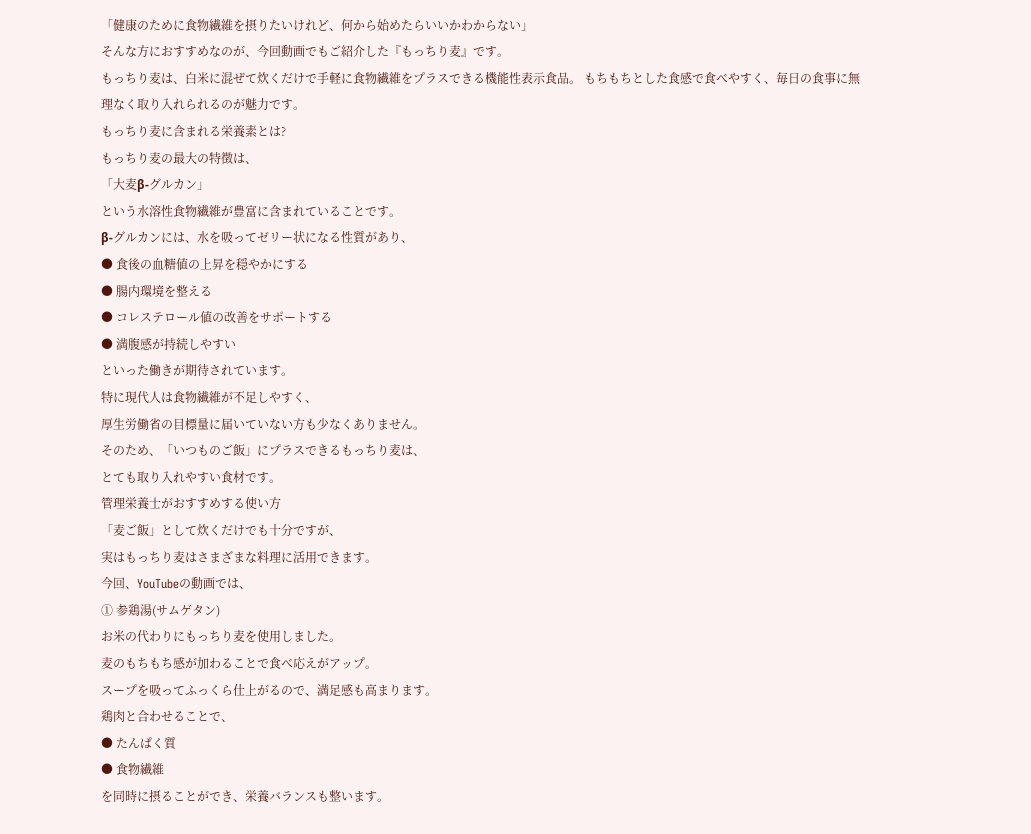「健康のために食物繊維を摂りたいけれど、何から始めたらいいかわからない」
そんな方におすすめなのが、今回動画でもご紹介した『もっちり麦』です。
もっちり麦は、白米に混ぜて炊くだけで手軽に食物繊維をプラスできる機能性表示食品。 もちもちとした食感で食べやすく、毎日の食事に無理なく取り入れられるのが魅力です。
もっちり麦に含まれる栄養素とは?
もっちり麦の最大の特徴は、
「大麦β-グルカン」
という水溶性食物繊維が豊富に含まれていることです。
β-グルカンには、水を吸ってゼリー状になる性質があり、
● 食後の血糖値の上昇を穏やかにする
● 腸内環境を整える
● コレステロール値の改善をサポートする
● 満腹感が持続しやすい
といった働きが期待されています。
特に現代人は食物繊維が不足しやすく、
厚生労働省の目標量に届いていない方も少なくありません。
そのため、「いつものご飯」にプラスできるもっちり麦は、
とても取り入れやすい食材です。
管理栄養士がおすすめする使い方
「麦ご飯」として炊くだけでも十分ですが、
実はもっちり麦はさまざまな料理に活用できます。
今回、YouTubeの動画では、
① 参鶏湯(サムゲタン)
お米の代わりにもっちり麦を使用しました。
麦のもちもち感が加わることで食べ応えがアップ。
スープを吸ってふっくら仕上がるので、満足感も高まります。
鶏肉と合わせることで、
● たんぱく質
● 食物繊維
を同時に摂ることができ、栄養バランスも整います。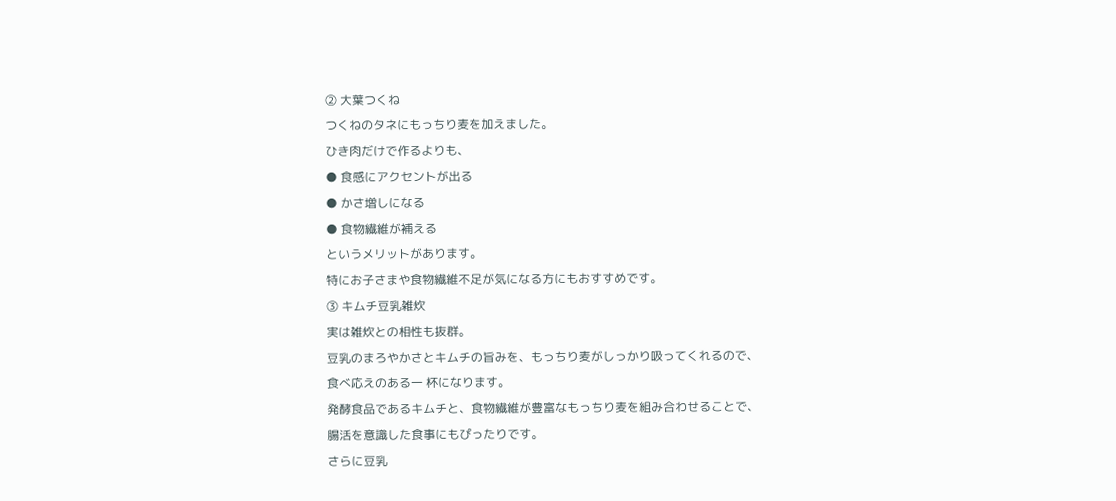② 大葉つくね
つくねのタネにもっちり麦を加えました。
ひき肉だけで作るよりも、
● 食感にアクセントが出る
● かさ増しになる
● 食物繊維が補える
というメリットがあります。
特にお子さまや食物繊維不足が気になる方にもおすすめです。
③ キムチ豆乳雑炊
実は雑炊との相性も抜群。
豆乳のまろやかさとキムチの旨みを、もっちり麦がしっかり吸ってくれるので、
食べ応えのある一 杯になります。
発酵食品であるキムチと、食物繊維が豊富なもっちり麦を組み合わせることで、
腸活を意識した食事にもぴったりです。
さらに豆乳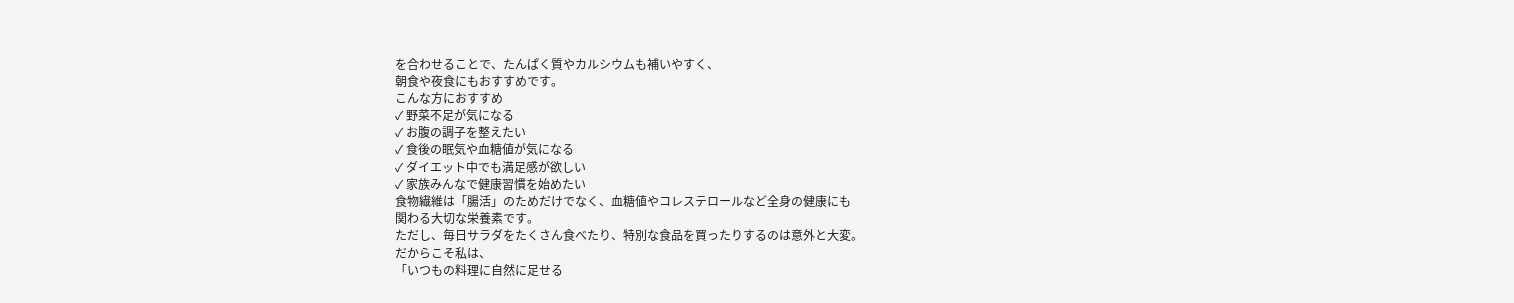を合わせることで、たんぱく質やカルシウムも補いやすく、
朝食や夜食にもおすすめです。
こんな方におすすめ
✓ 野菜不足が気になる
✓ お腹の調子を整えたい
✓ 食後の眠気や血糖値が気になる
✓ ダイエット中でも満足感が欲しい
✓ 家族みんなで健康習慣を始めたい
食物繊維は「腸活」のためだけでなく、血糖値やコレステロールなど全身の健康にも
関わる大切な栄養素です。
ただし、毎日サラダをたくさん食べたり、特別な食品を買ったりするのは意外と大変。
だからこそ私は、
「いつもの料理に自然に足せる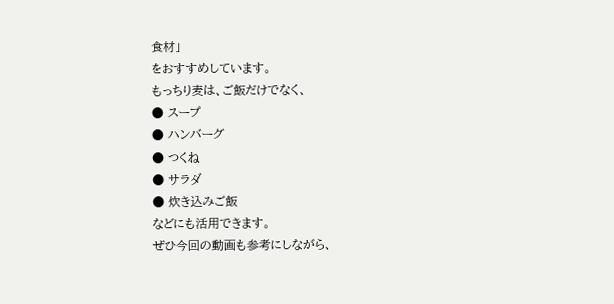食材」
をおすすめしています。
もっちり麦は、ご飯だけでなく、
● スープ
● ハンバーグ
● つくね
● サラダ
● 炊き込みご飯
などにも活用できます。
ぜひ今回の動画も参考にしながら、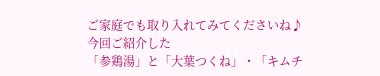ご家庭でも取り入れてみてくださいね♪
今回ご紹介した
「参鶏湯」と「大葉つくね」・「キムチ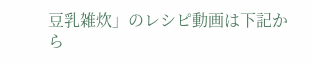豆乳雑炊」のレシピ動画は下記から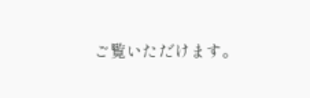ご覧いただけます。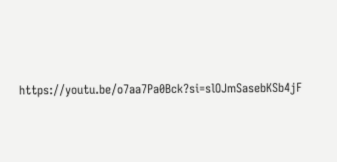https://youtu.be/o7aa7Pa0Bck?si=slOJmSasebKSb4jF